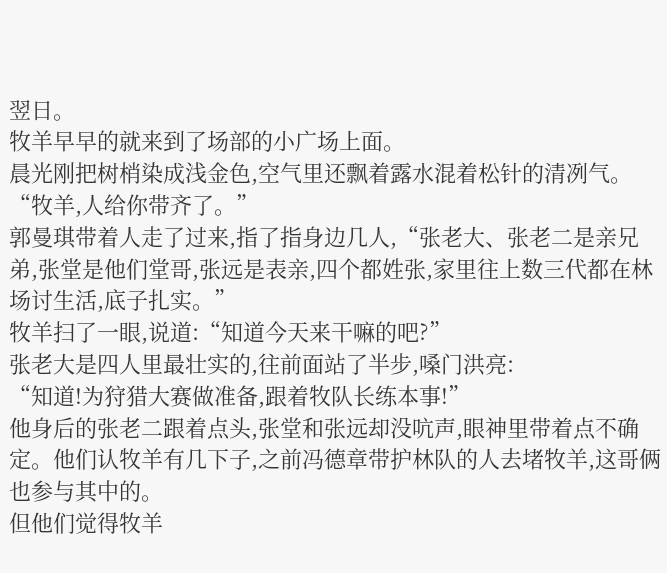翌日。
牧羊早早的就来到了场部的小广场上面。
晨光刚把树梢染成浅金色,空气里还飘着露水混着松针的清冽气。
“牧羊,人给你带齐了。”
郭曼琪带着人走了过来,指了指身边几人,“张老大、张老二是亲兄弟,张堂是他们堂哥,张远是表亲,四个都姓张,家里往上数三代都在林场讨生活,底子扎实。”
牧羊扫了一眼,说道:“知道今天来干嘛的吧?”
张老大是四人里最壮实的,往前面站了半步,嗓门洪亮:
“知道!为狩猎大赛做准备,跟着牧队长练本事!”
他身后的张老二跟着点头,张堂和张远却没吭声,眼神里带着点不确定。他们认牧羊有几下子,之前冯德章带护林队的人去堵牧羊,这哥俩也参与其中的。
但他们觉得牧羊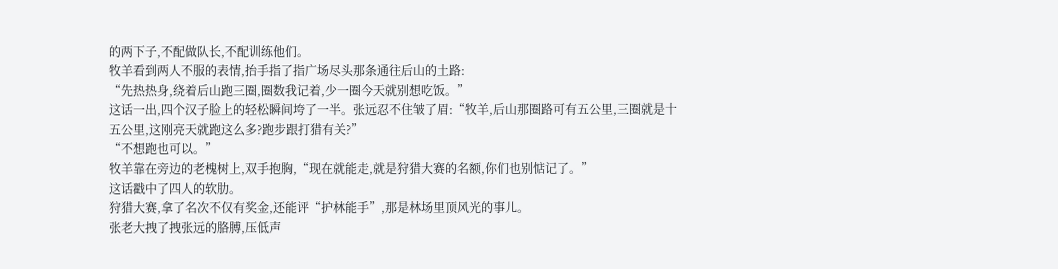的两下子,不配做队长,不配训练他们。
牧羊看到两人不服的表情,抬手指了指广场尽头那条通往后山的土路:
“先热热身,绕着后山跑三圈,圈数我记着,少一圈今天就别想吃饭。”
这话一出,四个汉子脸上的轻松瞬间垮了一半。张远忍不住皱了眉:“牧羊,后山那圈路可有五公里,三圈就是十五公里,这刚亮天就跑这么多?跑步跟打猎有关?”
“不想跑也可以。”
牧羊靠在旁边的老槐树上,双手抱胸,“现在就能走,就是狩猎大赛的名额,你们也别惦记了。”
这话戳中了四人的软肋。
狩猎大赛,拿了名次不仅有奖金,还能评“护林能手”,那是林场里顶风光的事儿。
张老大拽了拽张远的胳膊,压低声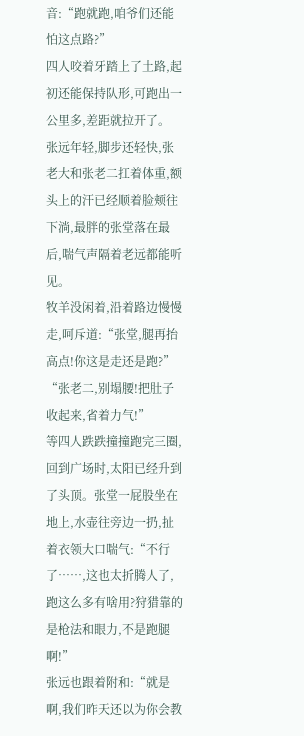音:“跑就跑,咱爷们还能怕这点路?”
四人咬着牙踏上了土路,起初还能保持队形,可跑出一公里多,差距就拉开了。
张远年轻,脚步还轻快,张老大和张老二扛着体重,额头上的汗已经顺着脸颊往下淌,最胖的张堂落在最后,喘气声隔着老远都能听见。
牧羊没闲着,沿着路边慢慢走,呵斥道:“张堂,腿再抬高点!你这是走还是跑?”
“张老二,别塌腰!把肚子收起来,省着力气!”
等四人跌跌撞撞跑完三圈,回到广场时,太阳已经升到了头顶。张堂一屁股坐在地上,水壶往旁边一扔,扯着衣领大口喘气:“不行了……,这也太折腾人了,跑这么多有啥用?狩猎靠的是枪法和眼力,不是跑腿啊!”
张远也跟着附和:“就是啊,我们昨天还以为你会教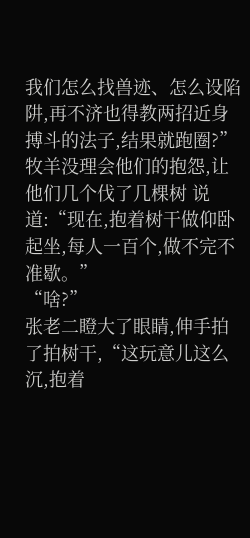我们怎么找兽迹、怎么设陷阱,再不济也得教两招近身搏斗的法子,结果就跑圈?”
牧羊没理会他们的抱怨,让他们几个伐了几棵树 说道:“现在,抱着树干做仰卧起坐,每人一百个,做不完不准歇。”
“啥?”
张老二瞪大了眼睛,伸手拍了拍树干,“这玩意儿这么沉,抱着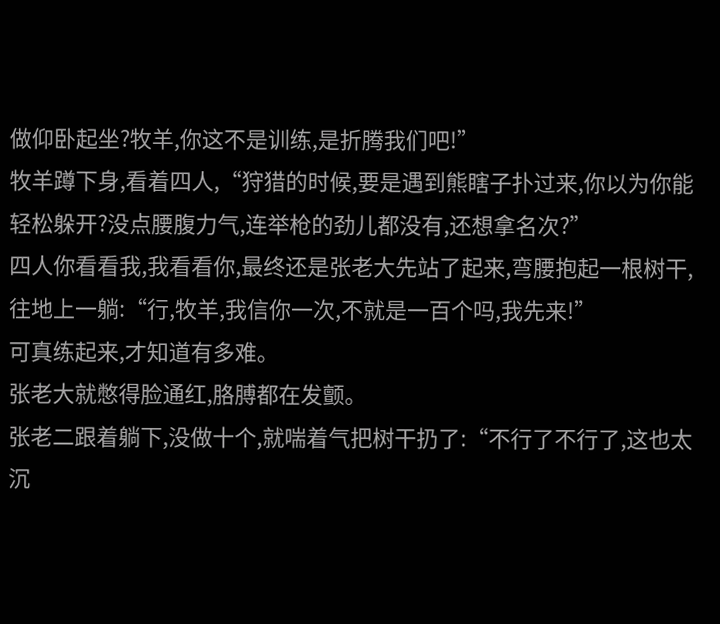做仰卧起坐?牧羊,你这不是训练,是折腾我们吧!”
牧羊蹲下身,看着四人,“狩猎的时候,要是遇到熊瞎子扑过来,你以为你能轻松躲开?没点腰腹力气,连举枪的劲儿都没有,还想拿名次?”
四人你看看我,我看看你,最终还是张老大先站了起来,弯腰抱起一根树干,往地上一躺:“行,牧羊,我信你一次,不就是一百个吗,我先来!”
可真练起来,才知道有多难。
张老大就憋得脸通红,胳膊都在发颤。
张老二跟着躺下,没做十个,就喘着气把树干扔了:“不行了不行了,这也太沉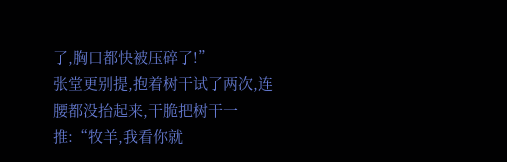了,胸口都快被压碎了!”
张堂更别提,抱着树干试了两次,连腰都没抬起来,干脆把树干一推:“牧羊,我看你就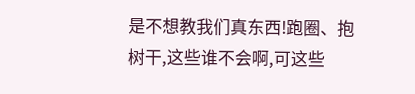是不想教我们真东西!跑圈、抱树干,这些谁不会啊,可这些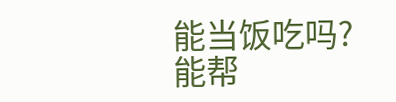能当饭吃吗?能帮